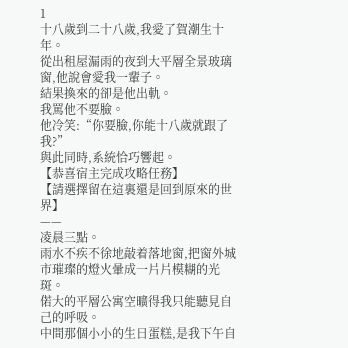1
十八歲到二十八歲,我愛了賀潮生十年。
從出租屋漏雨的夜到大平層全景玻璃窗,他說會愛我一輩子。
結果換來的卻是他出軌。
我罵他不要臉。
他冷笑:“你要臉,你能十八歲就跟了我?”
與此同時,系統恰巧響起。
【恭喜宿主完成攻略任務】
【請選擇留在這裏還是回到原來的世界】
——
凌晨三點。
雨水不疾不徐地敲着落地窗,把窗外城市璀璨的燈火暈成一片片模糊的光斑。
偌大的平層公寓空曠得我只能聽見自己的呼吸。
中間那個小小的生日蛋糕,是我下午自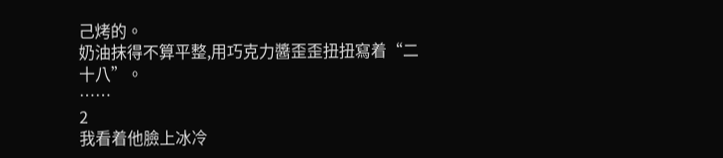己烤的。
奶油抹得不算平整,用巧克力醬歪歪扭扭寫着“二十八”。
……
2
我看着他臉上冰冷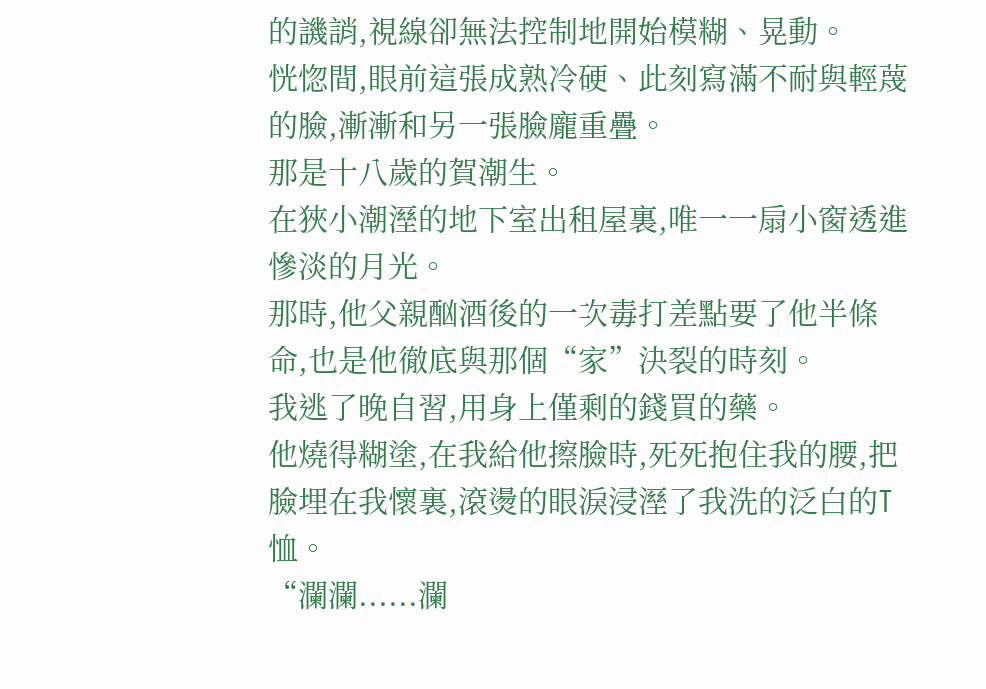的譏誚,視線卻無法控制地開始模糊、晃動。
恍惚間,眼前這張成熟冷硬、此刻寫滿不耐與輕蔑的臉,漸漸和另一張臉龐重疊。
那是十八歲的賀潮生。
在狹小潮溼的地下室出租屋裏,唯一一扇小窗透進慘淡的月光。
那時,他父親酗酒後的一次毒打差點要了他半條命,也是他徹底與那個“家”決裂的時刻。
我逃了晚自習,用身上僅剩的錢買的藥。
他燒得糊塗,在我給他擦臉時,死死抱住我的腰,把臉埋在我懷裏,滾燙的眼淚浸溼了我洗的泛白的T恤。
“瀾瀾......瀾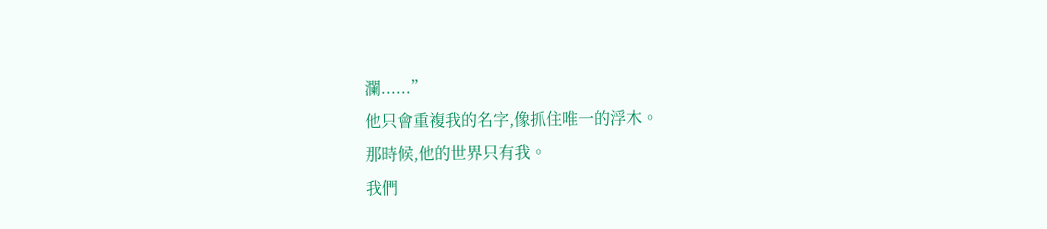瀾......”
他只會重複我的名字,像抓住唯一的浮木。
那時候,他的世界只有我。
我們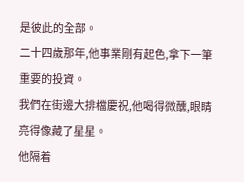是彼此的全部。
二十四歲那年,他事業剛有起色,拿下一筆重要的投資。
我們在街邊大排檔慶祝,他喝得微醺,眼睛亮得像藏了星星。
他隔着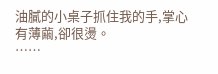油膩的小桌子抓住我的手,掌心有薄繭,卻很燙。
……